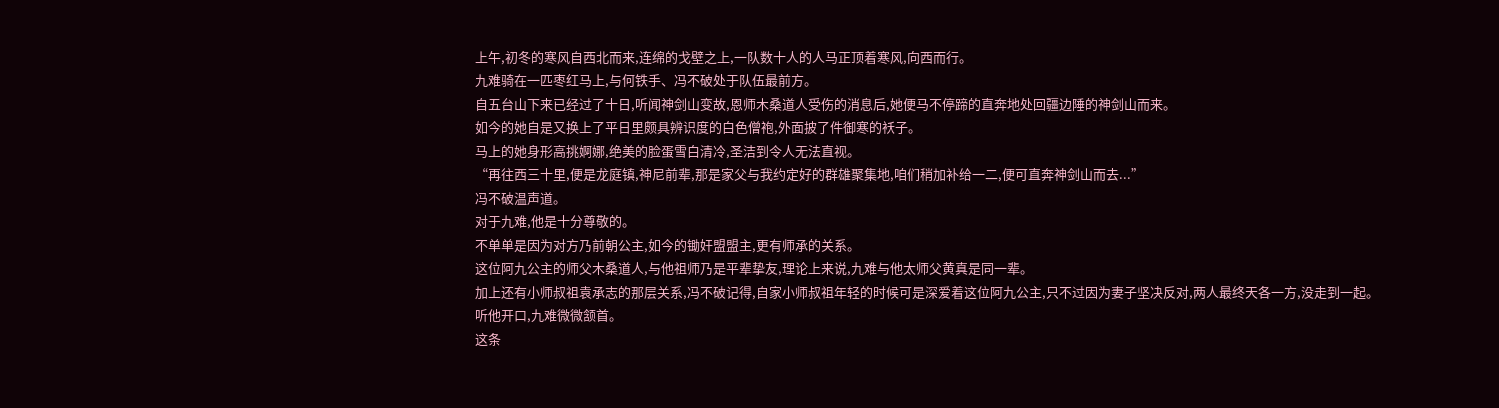上午,初冬的寒风自西北而来,连绵的戈壁之上,一队数十人的人马正顶着寒风,向西而行。
九难骑在一匹枣红马上,与何铁手、冯不破处于队伍最前方。
自五台山下来已经过了十日,听闻神剑山变故,恩师木桑道人受伤的消息后,她便马不停蹄的直奔地处回疆边陲的神剑山而来。
如今的她自是又换上了平日里颇具辨识度的白色僧袍,外面披了件御寒的袄子。
马上的她身形高挑婀娜,绝美的脸蛋雪白清冷,圣洁到令人无法直视。
“再往西三十里,便是龙庭镇,神尼前辈,那是家父与我约定好的群雄聚集地,咱们稍加补给一二,便可直奔神剑山而去...”
冯不破温声道。
对于九难,他是十分尊敬的。
不单单是因为对方乃前朝公主,如今的锄奸盟盟主,更有师承的关系。
这位阿九公主的师父木桑道人,与他祖师乃是平辈挚友,理论上来说,九难与他太师父黄真是同一辈。
加上还有小师叔祖袁承志的那层关系,冯不破记得,自家小师叔祖年轻的时候可是深爱着这位阿九公主,只不过因为妻子坚决反对,两人最终天各一方,没走到一起。
听他开口,九难微微颔首。
这条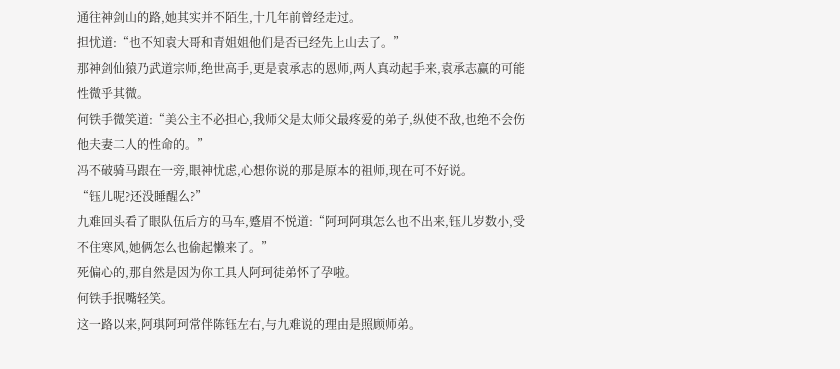通往神剑山的路,她其实并不陌生,十几年前曾经走过。
担忧道:“也不知袁大哥和青姐姐他们是否已经先上山去了。”
那神剑仙猿乃武道宗师,绝世高手,更是袁承志的恩师,两人真动起手来,袁承志赢的可能性微乎其微。
何铁手微笑道:“美公主不必担心,我师父是太师父最疼爱的弟子,纵使不敌,也绝不会伤他夫妻二人的性命的。”
冯不破骑马跟在一旁,眼神忧虑,心想你说的那是原本的祖师,现在可不好说。
“钰儿呢?还没睡醒么?”
九难回头看了眼队伍后方的马车,蹙眉不悦道:“阿珂阿琪怎么也不出来,钰儿岁数小,受不住寒风,她俩怎么也偷起懒来了。”
死偏心的,那自然是因为你工具人阿珂徒弟怀了孕啦。
何铁手抿嘴轻笑。
这一路以来,阿琪阿珂常伴陈钰左右,与九难说的理由是照顾师弟。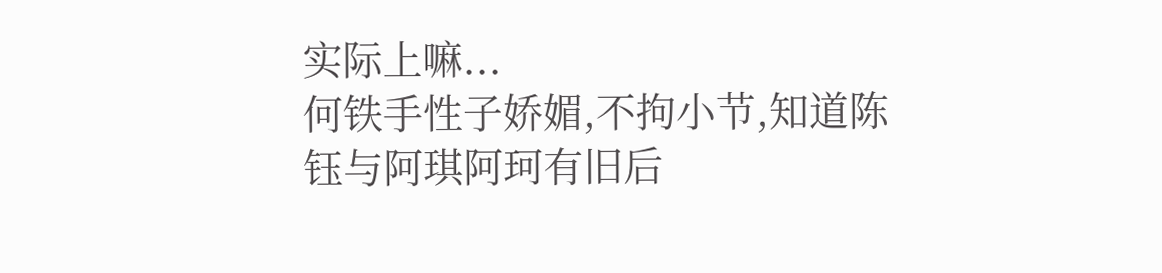实际上嘛...
何铁手性子娇媚,不拘小节,知道陈钰与阿琪阿珂有旧后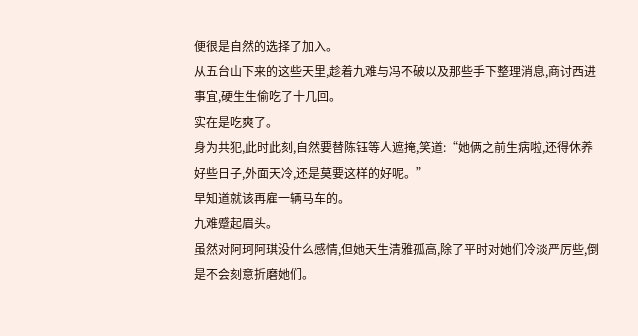便很是自然的选择了加入。
从五台山下来的这些天里,趁着九难与冯不破以及那些手下整理消息,商讨西进事宜,硬生生偷吃了十几回。
实在是吃爽了。
身为共犯,此时此刻,自然要替陈钰等人遮掩,笑道:“她俩之前生病啦,还得休养好些日子,外面天冷,还是莫要这样的好呢。”
早知道就该再雇一辆马车的。
九难蹙起眉头。
虽然对阿珂阿琪没什么感情,但她天生清雅孤高,除了平时对她们冷淡严厉些,倒是不会刻意折磨她们。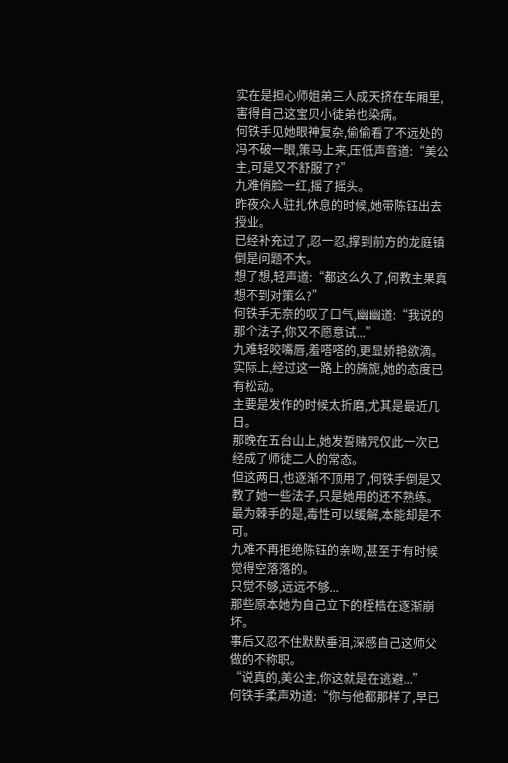实在是担心师姐弟三人成天挤在车厢里,害得自己这宝贝小徒弟也染病。
何铁手见她眼神复杂,偷偷看了不远处的冯不破一眼,策马上来,压低声音道:“美公主,可是又不舒服了?”
九难俏脸一红,摇了摇头。
昨夜众人驻扎休息的时候,她带陈钰出去授业。
已经补充过了,忍一忍,撑到前方的龙庭镇倒是问题不大。
想了想,轻声道:“都这么久了,何教主果真想不到对策么?”
何铁手无奈的叹了口气,幽幽道:“我说的那个法子,你又不愿意试...”
九难轻咬嘴唇,羞嗒嗒的,更显娇艳欲滴。
实际上,经过这一路上的旖旎,她的态度已有松动。
主要是发作的时候太折磨,尤其是最近几日。
那晚在五台山上,她发誓赌咒仅此一次已经成了师徒二人的常态。
但这两日,也逐渐不顶用了,何铁手倒是又教了她一些法子,只是她用的还不熟练。
最为棘手的是,毒性可以缓解,本能却是不可。
九难不再拒绝陈钰的亲吻,甚至于有时候觉得空落落的。
只觉不够,远远不够...
那些原本她为自己立下的桎梏在逐渐崩坏。
事后又忍不住默默垂泪,深感自己这师父做的不称职。
“说真的,美公主,你这就是在逃避...”
何铁手柔声劝道:“你与他都那样了,早已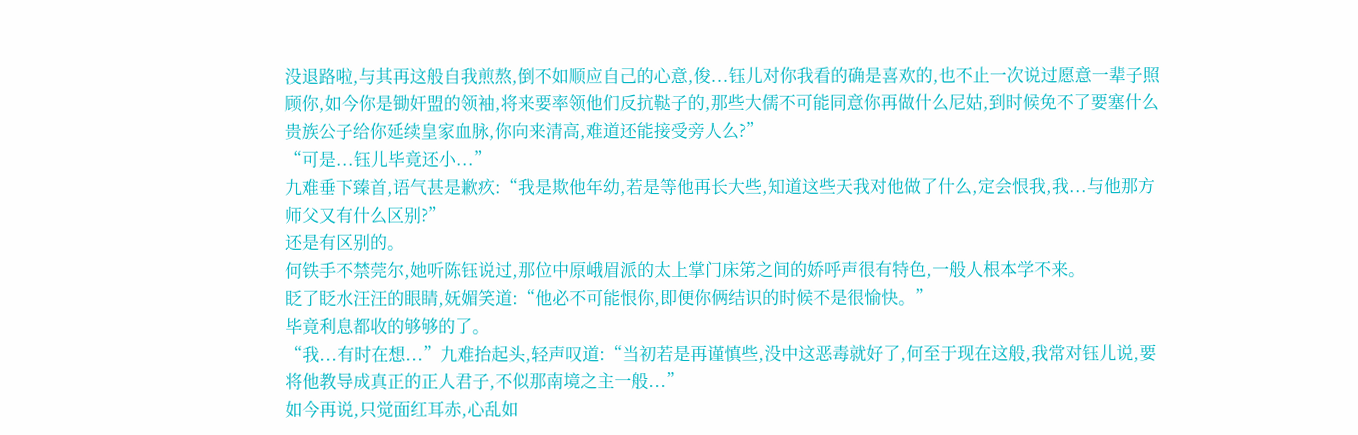没退路啦,与其再这般自我煎熬,倒不如顺应自己的心意,俊...钰儿对你我看的确是喜欢的,也不止一次说过愿意一辈子照顾你,如今你是锄奸盟的领袖,将来要率领他们反抗鞑子的,那些大儒不可能同意你再做什么尼姑,到时候免不了要塞什么贵族公子给你延续皇家血脉,你向来清高,难道还能接受旁人么?”
“可是...钰儿毕竟还小...”
九难垂下臻首,语气甚是歉疚:“我是欺他年幼,若是等他再长大些,知道这些天我对他做了什么,定会恨我,我...与他那方师父又有什么区别?”
还是有区别的。
何铁手不禁莞尔,她听陈钰说过,那位中原峨眉派的太上掌门床笫之间的娇呼声很有特色,一般人根本学不来。
眨了眨水汪汪的眼睛,妩媚笑道:“他必不可能恨你,即便你俩结识的时候不是很愉快。”
毕竟利息都收的够够的了。
“我...有时在想...”九难抬起头,轻声叹道:“当初若是再谨慎些,没中这恶毒就好了,何至于现在这般,我常对钰儿说,要将他教导成真正的正人君子,不似那南境之主一般...”
如今再说,只觉面红耳赤,心乱如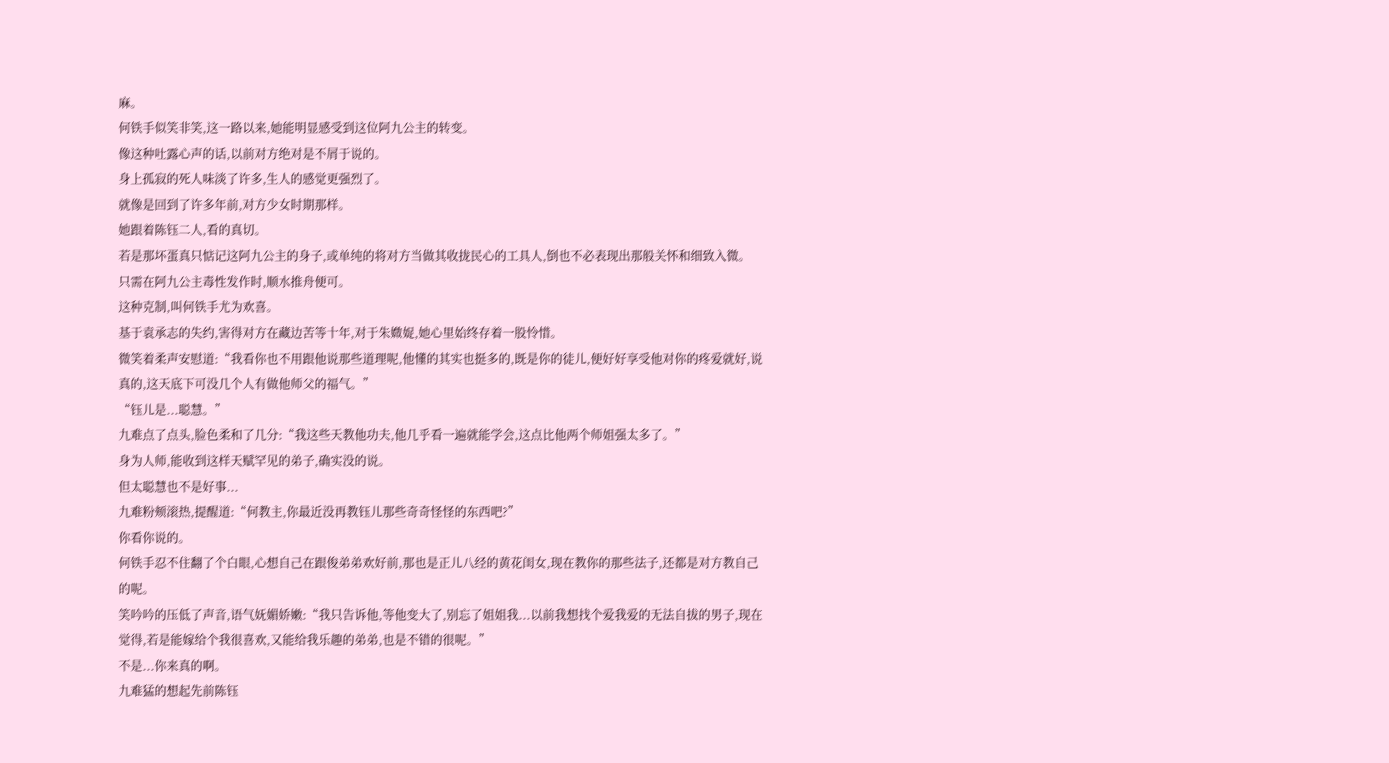麻。
何铁手似笑非笑,这一路以来,她能明显感受到这位阿九公主的转变。
像这种吐露心声的话,以前对方绝对是不屑于说的。
身上孤寂的死人味淡了许多,生人的感觉更强烈了。
就像是回到了许多年前,对方少女时期那样。
她跟着陈钰二人,看的真切。
若是那坏蛋真只惦记这阿九公主的身子,或单纯的将对方当做其收拢民心的工具人,倒也不必表现出那般关怀和细致入微。
只需在阿九公主毒性发作时,顺水推舟便可。
这种克制,叫何铁手尤为欢喜。
基于袁承志的失约,害得对方在藏边苦等十年,对于朱媺娖,她心里始终存着一股怜惜。
微笑着柔声安慰道:“我看你也不用跟他说那些道理呢,他懂的其实也挺多的,既是你的徒儿,便好好享受他对你的疼爱就好,说真的,这天底下可没几个人有做他师父的福气。”
“钰儿是...聪慧。”
九难点了点头,脸色柔和了几分:“我这些天教他功夫,他几乎看一遍就能学会,这点比他两个师姐强太多了。”
身为人师,能收到这样天赋罕见的弟子,确实没的说。
但太聪慧也不是好事...
九难粉颊滚热,提醒道:“何教主,你最近没再教钰儿那些奇奇怪怪的东西吧?”
你看你说的。
何铁手忍不住翻了个白眼,心想自己在跟俊弟弟欢好前,那也是正儿八经的黄花闺女,现在教你的那些法子,还都是对方教自己的呢。
笑吟吟的压低了声音,语气妩媚娇嫩:“我只告诉他,等他变大了,别忘了姐姐我...以前我想找个爱我爱的无法自拔的男子,现在觉得,若是能嫁给个我很喜欢,又能给我乐趣的弟弟,也是不错的很呢。”
不是...你来真的啊。
九难猛的想起先前陈钰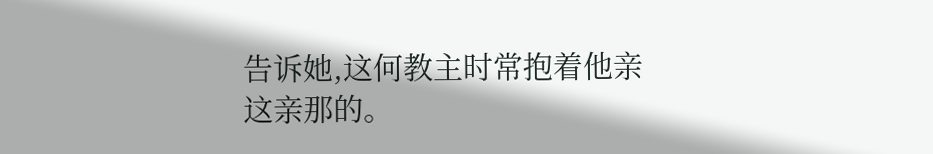告诉她,这何教主时常抱着他亲这亲那的。